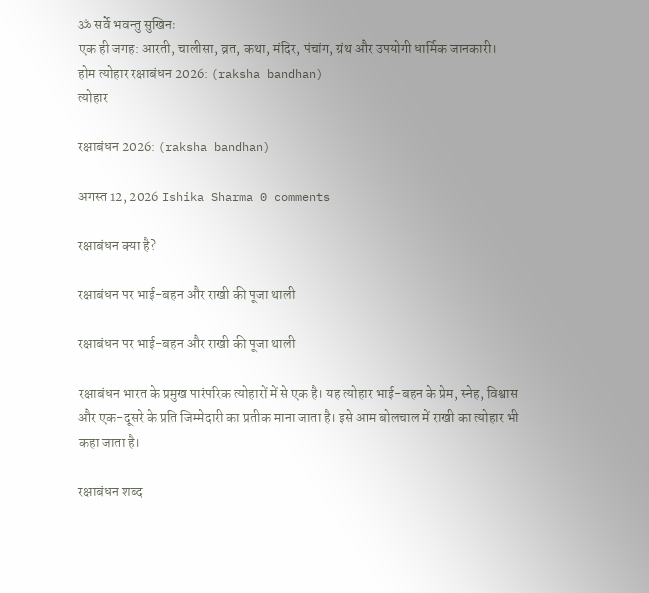ॐ सर्वे भवन्तु सुखिनः
एक ही जगह: आरती, चालीसा, व्रत, कथा, मंदिर, पंचांग, ग्रंथ और उपयोगी धार्मिक जानकारी।
होम त्योहार रक्षाबंधन 2026: (raksha bandhan)
त्योहार

रक्षाबंधन 2026: (raksha bandhan)

अगस्त 12, 2026 Ishika Sharma 0 comments

रक्षाबंधन क्या है?

रक्षाबंधन पर भाई-बहन और राखी की पूजा थाली

रक्षाबंधन पर भाई-बहन और राखी की पूजा थाली

रक्षाबंधन भारत के प्रमुख पारंपरिक त्योहारों में से एक है। यह त्योहार भाई-बहन के प्रेम, स्नेह, विश्वास और एक-दूसरे के प्रति जिम्मेदारी का प्रतीक माना जाता है। इसे आम बोलचाल में राखी का त्योहार भी कहा जाता है।

रक्षाबंधन शब्द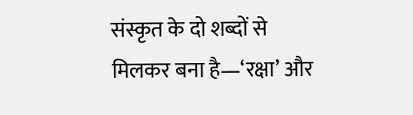संस्कृत के दो शब्दों से मिलकर बना है—‘रक्षा’ और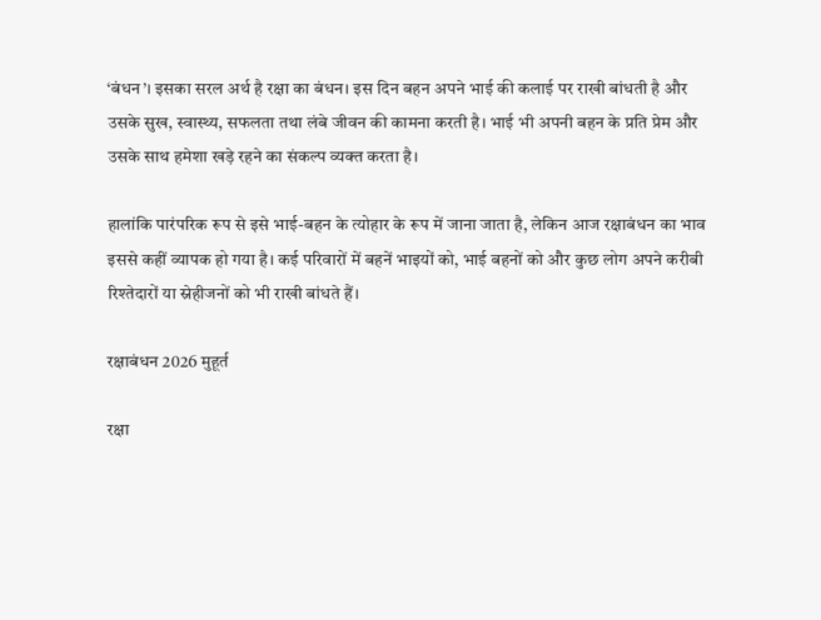‘बंधन’। इसका सरल अर्थ है रक्षा का बंधन। इस दिन बहन अपने भाई की कलाई पर राखी बांधती है और उसके सुख, स्वास्थ्य, सफलता तथा लंबे जीवन की कामना करती है। भाई भी अपनी बहन के प्रति प्रेम और उसके साथ हमेशा खड़े रहने का संकल्प व्यक्त करता है।

हालांकि पारंपरिक रूप से इसे भाई-बहन के त्योहार के रूप में जाना जाता है, लेकिन आज रक्षाबंधन का भाव इससे कहीं व्यापक हो गया है। कई परिवारों में बहनें भाइयों को, भाई बहनों को और कुछ लोग अपने करीबी रिश्तेदारों या स्नेहीजनों को भी राखी बांधते हैं।

रक्षाबंधन 2026 मुहूर्त

रक्षा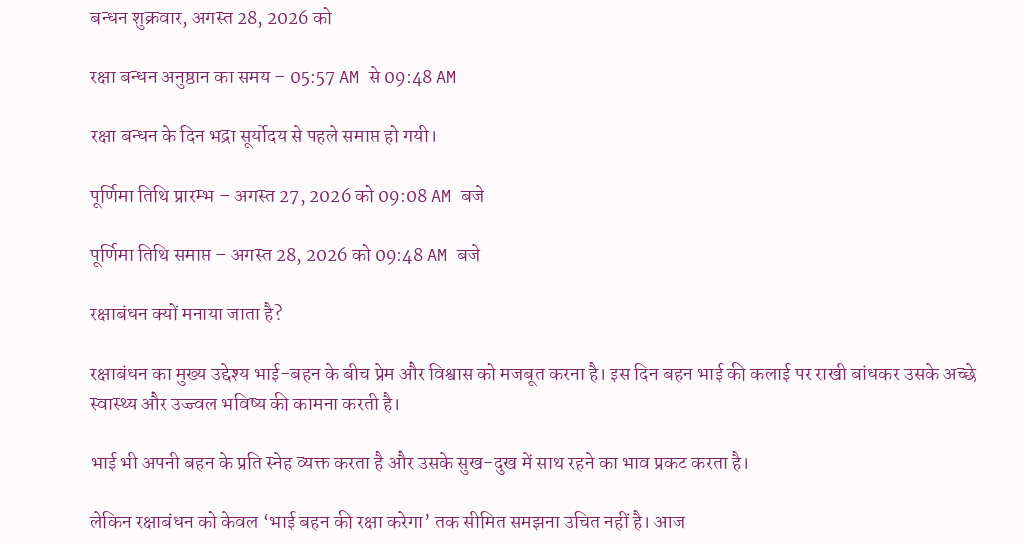बन्धन शुक्रवार, अगस्त 28, 2026 को

रक्षा बन्धन अनुष्ठान का समय – 05:57 AM से 09:48 AM

रक्षा बन्धन के दिन भद्रा सूर्योदय से पहले समाप्त हो गयी।

पूर्णिमा तिथि प्रारम्भ – अगस्त 27, 2026 को 09:08 AM बजे

पूर्णिमा तिथि समाप्त – अगस्त 28, 2026 को 09:48 AM बजे

रक्षाबंधन क्यों मनाया जाता है?

रक्षाबंधन का मुख्य उद्देश्य भाई-बहन के बीच प्रेम और विश्वास को मजबूत करना है। इस दिन बहन भाई की कलाई पर राखी बांधकर उसके अच्छे स्वास्थ्य और उज्ज्वल भविष्य की कामना करती है।

भाई भी अपनी बहन के प्रति स्नेह व्यक्त करता है और उसके सुख-दुख में साथ रहने का भाव प्रकट करता है।

लेकिन रक्षाबंधन को केवल ‘भाई बहन की रक्षा करेगा’ तक सीमित समझना उचित नहीं है। आज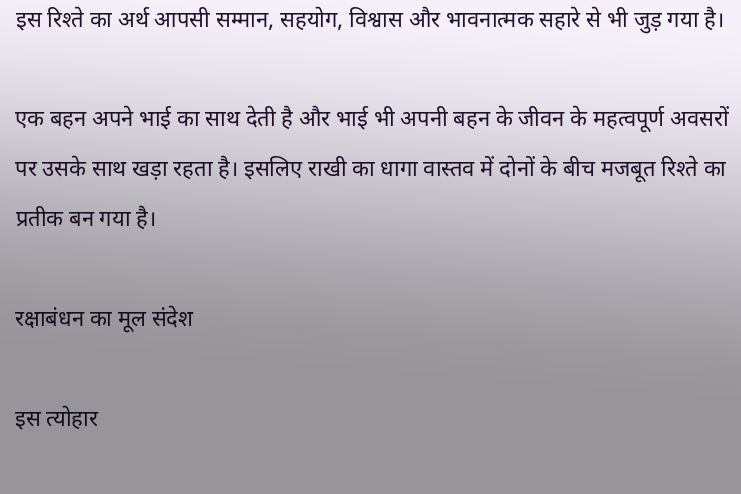इस रिश्ते का अर्थ आपसी सम्मान, सहयोग, विश्वास और भावनात्मक सहारे से भी जुड़ गया है।

एक बहन अपने भाई का साथ देती है और भाई भी अपनी बहन के जीवन के महत्वपूर्ण अवसरों पर उसके साथ खड़ा रहता है। इसलिए राखी का धागा वास्तव में दोनों के बीच मजबूत रिश्ते का प्रतीक बन गया है।

रक्षाबंधन का मूल संदेश

इस त्योहार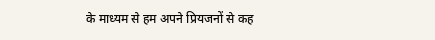के माध्यम से हम अपने प्रियजनों से कह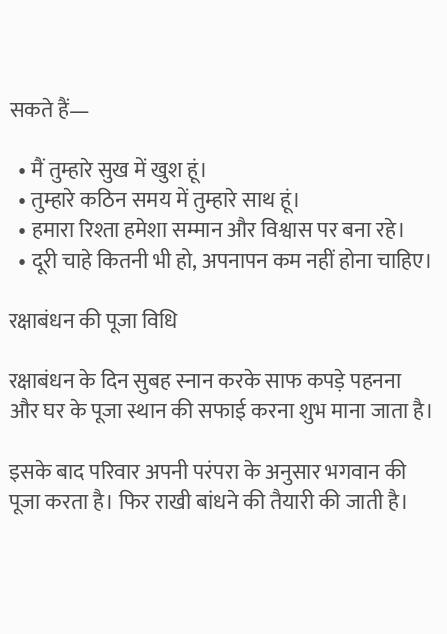सकते हैं—

  • मैं तुम्हारे सुख में खुश हूं।
  • तुम्हारे कठिन समय में तुम्हारे साथ हूं।
  • हमारा रिश्ता हमेशा सम्मान और विश्वास पर बना रहे।
  • दूरी चाहे कितनी भी हो, अपनापन कम नहीं होना चाहिए।

रक्षाबंधन की पूजा विधि

रक्षाबंधन के दिन सुबह स्नान करके साफ कपड़े पहनना और घर के पूजा स्थान की सफाई करना शुभ माना जाता है।

इसके बाद परिवार अपनी परंपरा के अनुसार भगवान की पूजा करता है। फिर राखी बांधने की तैयारी की जाती है।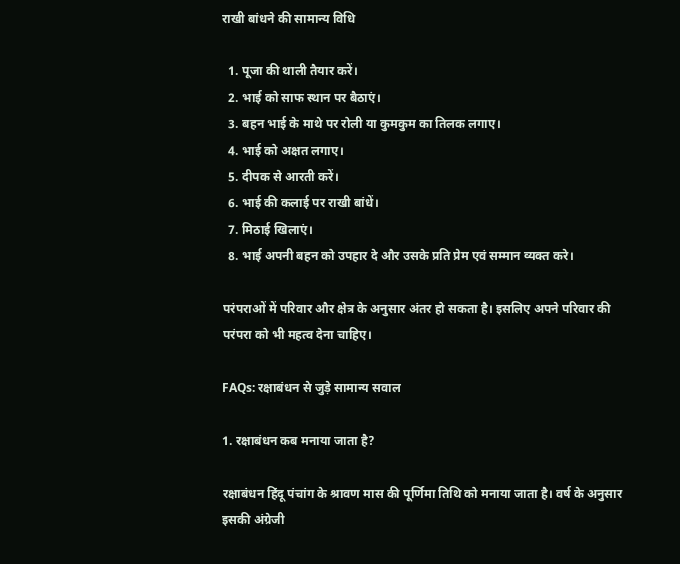राखी बांधने की सामान्य विधि

  1. पूजा की थाली तैयार करें।
  2. भाई को साफ स्थान पर बैठाएं।
  3. बहन भाई के माथे पर रोली या कुमकुम का तिलक लगाए।
  4. भाई को अक्षत लगाए।
  5. दीपक से आरती करें।
  6. भाई की कलाई पर राखी बांधें।
  7. मिठाई खिलाएं।
  8. भाई अपनी बहन को उपहार दे और उसके प्रति प्रेम एवं सम्मान व्यक्त करे।

परंपराओं में परिवार और क्षेत्र के अनुसार अंतर हो सकता है। इसलिए अपने परिवार की परंपरा को भी महत्व देना चाहिए।

FAQs: रक्षाबंधन से जुड़े सामान्य सवाल

1. रक्षाबंधन कब मनाया जाता है?

रक्षाबंधन हिंदू पंचांग के श्रावण मास की पूर्णिमा तिथि को मनाया जाता है। वर्ष के अनुसार इसकी अंग्रेजी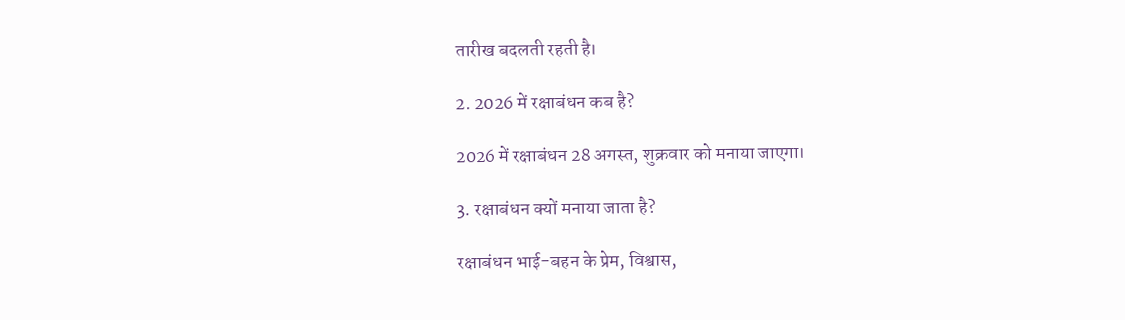तारीख बदलती रहती है।

2. 2026 में रक्षाबंधन कब है?

2026 में रक्षाबंधन 28 अगस्त, शुक्रवार को मनाया जाएगा।

3. रक्षाबंधन क्यों मनाया जाता है?

रक्षाबंधन भाई-बहन के प्रेम, विश्वास,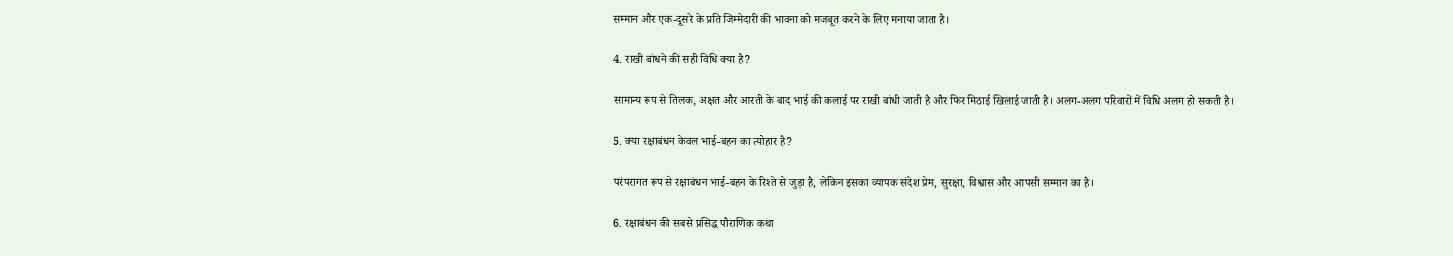सम्मान और एक-दूसरे के प्रति जिम्मेदारी की भावना को मजबूत करने के लिए मनाया जाता है।

4. राखी बांधने की सही विधि क्या है?

सामान्य रूप से तिलक, अक्षत और आरती के बाद भाई की कलाई पर राखी बांधी जाती है और फिर मिठाई खिलाई जाती है। अलग-अलग परिवारों में विधि अलग हो सकती है।

5. क्या रक्षाबंधन केवल भाई-बहन का त्योहार है?

परंपरागत रूप से रक्षाबंधन भाई-बहन के रिश्ते से जुड़ा है, लेकिन इसका व्यापक संदेश प्रेम, सुरक्षा, विश्वास और आपसी सम्मान का है।

6. रक्षाबंधन की सबसे प्रसिद्ध पौराणिक कथा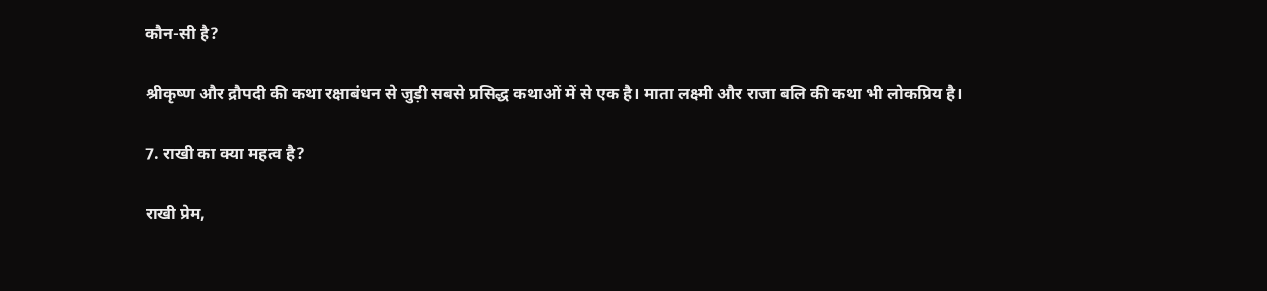कौन-सी है?

श्रीकृष्ण और द्रौपदी की कथा रक्षाबंधन से जुड़ी सबसे प्रसिद्ध कथाओं में से एक है। माता लक्ष्मी और राजा बलि की कथा भी लोकप्रिय है।

7. राखी का क्या महत्व है?

राखी प्रेम,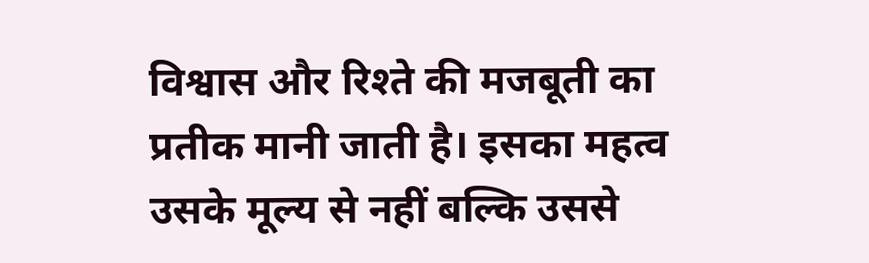विश्वास और रिश्ते की मजबूती का प्रतीक मानी जाती है। इसका महत्व उसके मूल्य से नहीं बल्कि उससे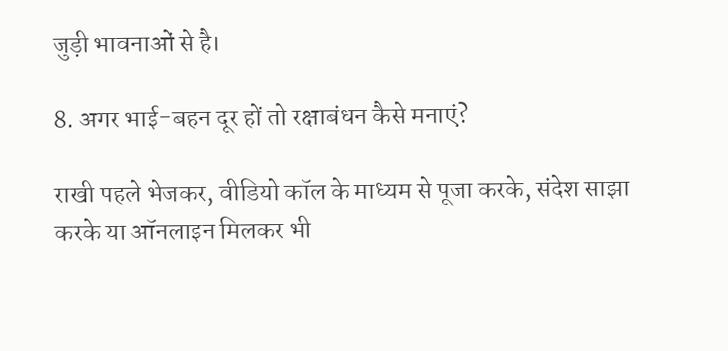जुड़ी भावनाओं से है।

8. अगर भाई-बहन दूर हों तो रक्षाबंधन कैसे मनाएं?

राखी पहले भेजकर, वीडियो कॉल के माध्यम से पूजा करके, संदेश साझा करके या ऑनलाइन मिलकर भी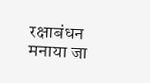रक्षाबंधन मनाया जा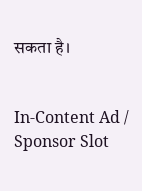सकता है।


In-Content Ad / Sponsor Slot